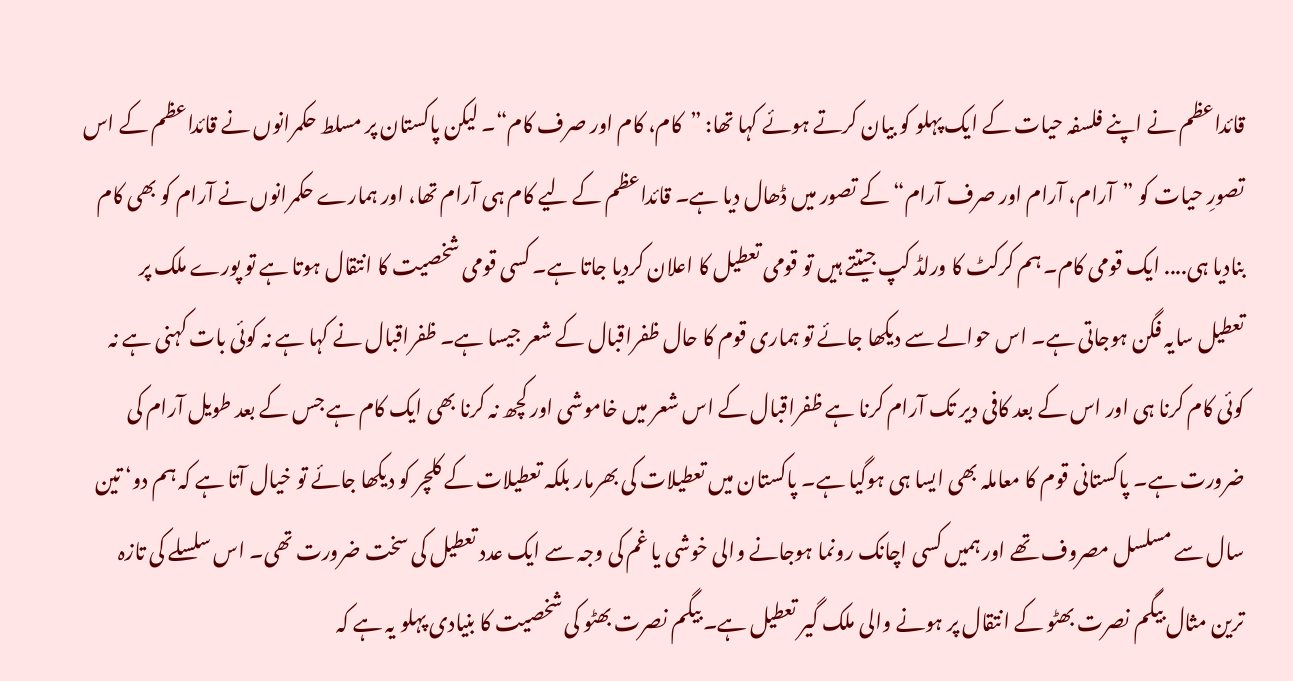قائداعظم نے اپنے فلسفہ حیات کے ایک پہلو کو بیان کرتے ہوئے کہا تھا: ”کام، کام اور صرف کام“۔ لیکن پاکستان پر مسلط حکمرانوں نے قائداعظم کے اس تصورِ حیات کو ”آرام، آرام اور صرف آرام“ کے تصور میں ڈھال دیا ہے۔ قائداعظم کے لیے کام ہی آرام تھا، اور ہمارے حکمرانوں نے آرام کو بھی کام بنادیا ہی.... ایک قومی کام۔ ہم کرکٹ کا ورلڈ کپ جیتتے ہیں تو قومی تعطیل کا اعلان کردیا جاتا ہے۔ کسی قومی شخصیت کا انتقال ہوتا ہے تو پورے ملک پر تعطیل سایہ فگن ہوجاتی ہے۔ اس حوالے سے دیکھا جائے تو ہماری قوم کا حال ظفراقبال کے شعر جیسا ہے۔ ظفراقبال نے کہا ہے نہ کوئی بات کہنی ہے نہ کوئی کام کرنا ہی اور اس کے بعد کافی دیر تک آرام کرنا ہے ظفراقبال کے اس شعر میں خاموشی اور کچھ نہ کرنا بھی ایک کام ہے جس کے بعد طویل آرام کی ضرورت ہے۔ پاکستانی قوم کا معاملہ بھی ایسا ہی ہوگیا ہے۔ پاکستان میں تعطیلات کی بھرمار بلکہ تعطیلات کے کلچر کو دیکھا جائے تو خیال آتا ہے کہ ہم دو‘ تین سال سے مسلسل مصروف تھے اور ہمیں کسی اچانک رونما ہوجانے والی خوشی یا غم کی وجہ سے ایک عدد تعطیل کی سخت ضرورت تھی۔ اس سلسلے کی تازہ ترین مثال بیگم نصرت بھٹو کے انتقال پر ہونے والی ملک گیر تعطیل ہے۔ بیگم نصرت بھٹو کی شخصیت کا بنیادی پہلو یہ ہے کہ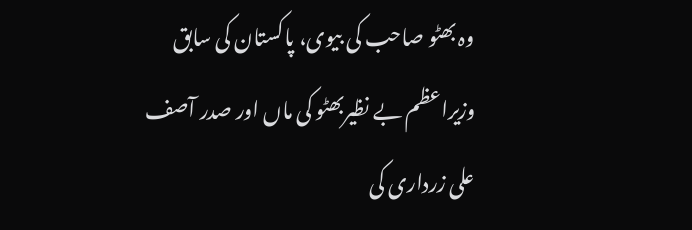وہ بھٹو صاحب کی بیوی، پاکستان کی سابق وزیراعظم بے نظیربھٹو کی ماں اور صدر آصف علی زرداری کی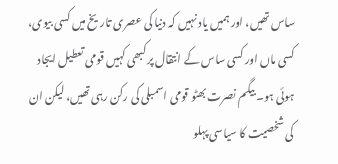ساس تھیں، اور ہمیں یاد نہیں کہ دنیا کی عصری تاریخ میں کسی بیوی، کسی ماں اور کسی ساس کے انتقال پر کبھی کہیں قومی تعطیل ایجاد ہوئی ہو۔ بیگم نصرت بھٹو قومی اسمبلی کی رکن رہی تھیں، لیکن ان کی شخصیت کا سیاسی پہلو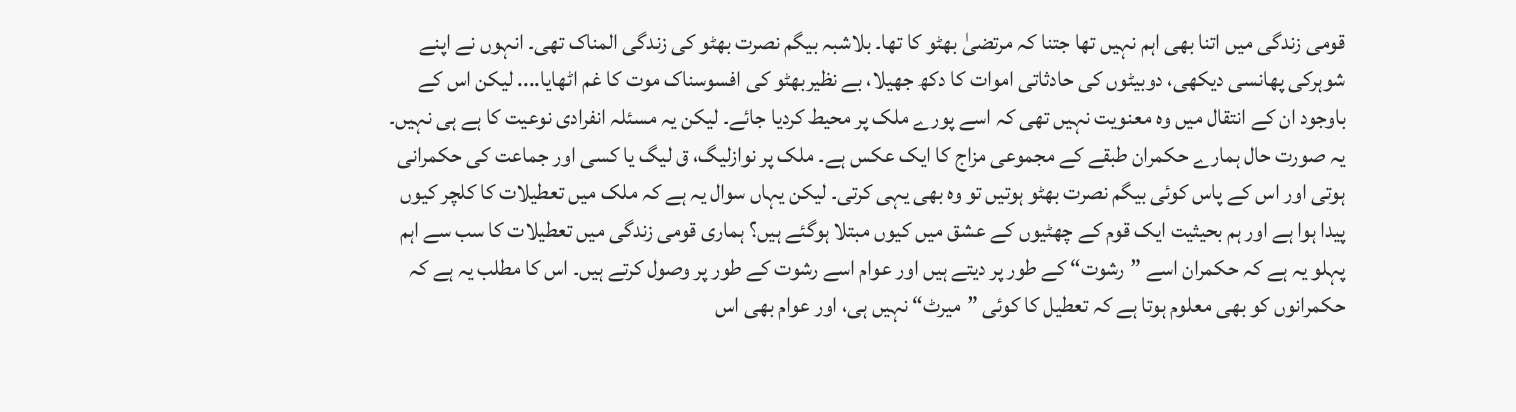قومی زندگی میں اتنا بھی اہم نہیں تھا جتنا کہ مرتضیٰ بھٹو کا تھا۔ بلاشبہ بیگم نصرت بھٹو کی زندگی المناک تھی۔ انہوں نے اپنے شوہرکی پھانسی دیکھی، دوبیٹوں کی حادثاتی اموات کا دکھ جھیلا، بے نظیربھٹو کی افسوسناک موت کا غم اٹھایا.... لیکن اس کے باوجود ان کے انتقال میں وہ معنویت نہیں تھی کہ اسے پورے ملک پر محیط کردیا جائے۔ لیکن یہ مسئلہ انفرادی نوعیت کا ہے ہی نہیں۔ یہ صورت حال ہمارے حکمران طبقے کے مجموعی مزاج کا ایک عکس ہے۔ ملک پر نوازلیگ، ق لیگ یا کسی اور جماعت کی حکمرانی ہوتی اور اس کے پاس کوئی بیگم نصرت بھٹو ہوتیں تو وہ بھی یہی کرتی۔ لیکن یہاں سوال یہ ہے کہ ملک میں تعطیلات کا کلچر کیوں پیدا ہوا ہے اور ہم بحیثیت ایک قوم کے چھٹیوں کے عشق میں کیوں مبتلا ہوگئے ہیں؟ ہماری قومی زندگی میں تعطیلات کا سب سے اہم پہلو یہ ہے کہ حکمران اسے ”رشوت“ کے طور پر دیتے ہیں اور عوام اسے رشوت کے طور پر وصول کرتے ہیں۔ اس کا مطلب یہ ہے کہ حکمرانوں کو بھی معلوم ہوتا ہے کہ تعطیل کا کوئی ”میرٹ“ نہیں ہی، اور عوام بھی اس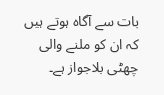بات سے آگاہ ہوتے ہیں کہ ان کو ملنے والی چھٹی بلاجواز ہے۔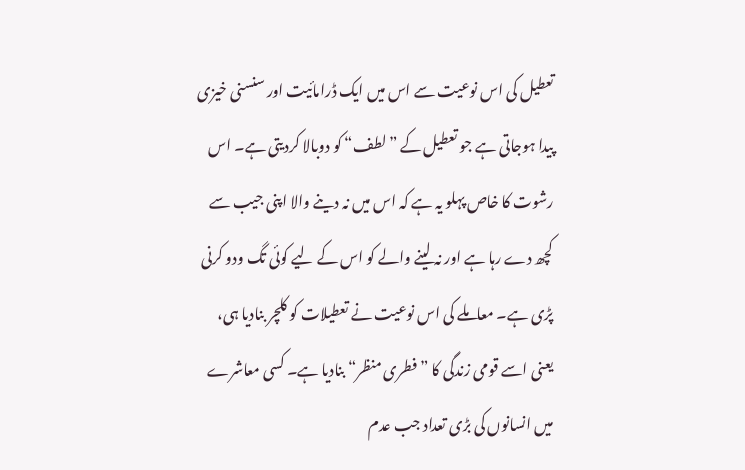تعطیل کی اس نوعیت سے اس میں ایک ڈرامائیت اور سنسنی خیزی پیدا ہوجاتی ہے جو تعطیل کے ”لطف“ کو دوبالا کردیتی ہے۔ اس رشوت کا خاص پہلو یہ ہے کہ اس میں نہ دینے والا اپنی جیب سے کچھ دے رہا ہے اور نہ لینے والے کو اس کے لیے کوئی تگ ودو کرنی پڑی ہے۔ معاملے کی اس نوعیت نے تعطیلات کو کلچر بنادیا ہی، یعنی اسے قومی زندگی کا ”فطری منظر“ بنادیا ہے۔ کسی معاشرے میں انسانوں کی بڑی تعداد جب عدم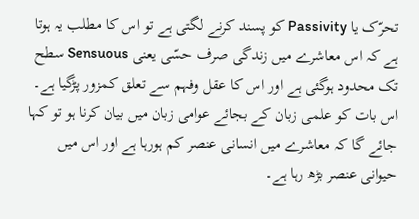تحرّک یا Passivity کو پسند کرنے لگتی ہے تو اس کا مطلب یہ ہوتا ہے کہ اس معاشرے میں زندگی صرف حسّی یعنی Sensuous سطح تک محدود ہوگئی ہے اور اس کا عقل وفہم سے تعلق کمزور پڑگیا ہے۔ اس بات کو علمی زبان کے بجائے عوامی زبان میں بیان کرنا ہو تو کہا جائے گا کہ معاشرے میں انسانی عنصر کم ہورہا ہے اور اس میں حیوانی عنصر بڑھ رہا ہے۔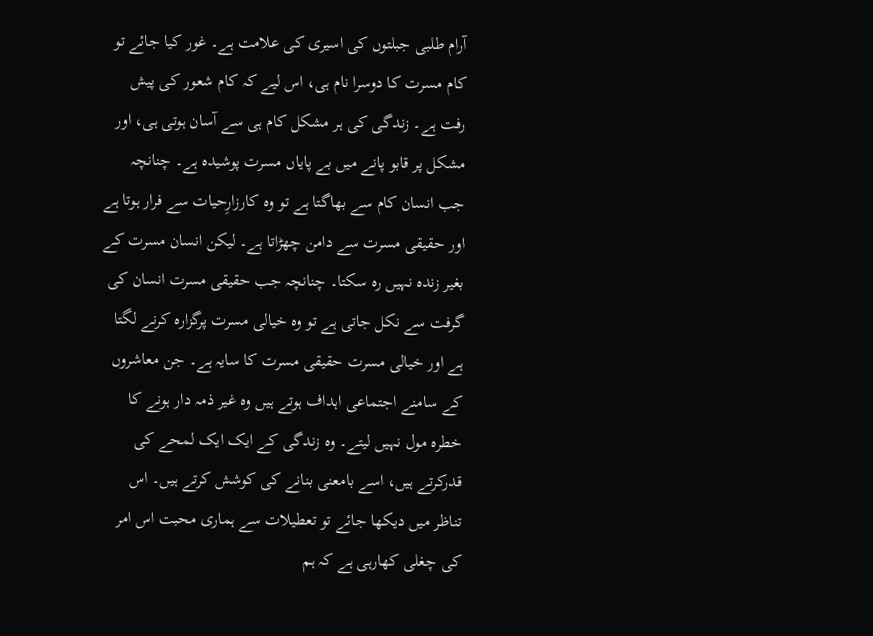آرام طلبی جبلتوں کی اسیری کی علامت ہے۔ غور کیا جائے تو کام مسرت کا دوسرا نام ہی، اس لیے کہ کام شعور کی پیش رفت ہے۔ زندگی کی ہر مشکل کام ہی سے آسان ہوتی ہی، اور مشکل پر قابو پانے میں بے پایاں مسرت پوشیدہ ہے۔ چنانچہ جب انسان کام سے بھاگتا ہے تو وہ کارزارِحیات سے فرار ہوتا ہے اور حقیقی مسرت سے دامن چھڑاتا ہے۔ لیکن انسان مسرت کے بغیر زندہ نہیں رہ سکتا۔ چنانچہ جب حقیقی مسرت انسان کی گرفت سے نکل جاتی ہے تو وہ خیالی مسرت پرگزارہ کرنے لگتا ہے اور خیالی مسرت حقیقی مسرت کا سایہ ہے۔ جن معاشروں کے سامنے اجتماعی اہداف ہوتے ہیں وہ غیر ذمہ دار ہونے کا خطرہ مول نہیں لیتے۔ وہ زندگی کے ایک ایک لمحے کی قدرکرتے ہیں، اسے بامعنی بنانے کی کوشش کرتے ہیں۔ اس تناظر میں دیکھا جائے تو تعطیلات سے ہماری محبت اس امر کی چغلی کھارہی ہے کہ ہم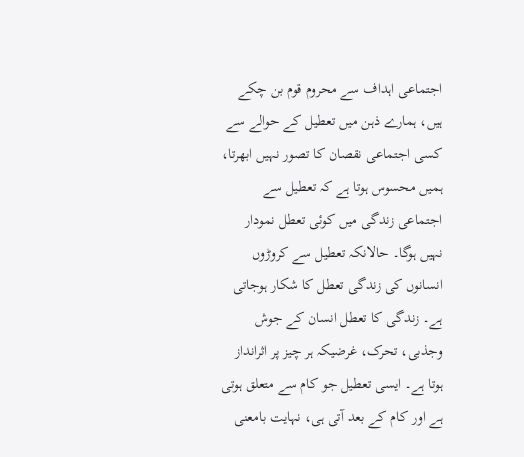اجتماعی اہداف سے محروم قوم بن چکے ہیں، ہمارے ذہن میں تعطیل کے حوالے سے کسی اجتماعی نقصان کا تصور نہیں ابھرتا، ہمیں محسوس ہوتا ہے کہ تعطیل سے اجتماعی زندگی میں کوئی تعطل نمودار نہیں ہوگا۔ حالانکہ تعطیل سے کروڑوں انسانوں کی زندگی تعطل کا شکار ہوجاتی ہے۔ زندگی کا تعطل انسان کے جوش وجذبی، تحرک، غرضیکہ ہر چیز پر اثرانداز ہوتا ہے۔ ایسی تعطیل جو کام سے متعلق ہوتی ہے اور کام کے بعد آتی ہی، نہایت بامعنی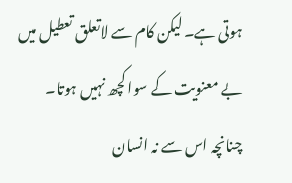ہوتی ہے۔ لیکن کام سے لاتعلق تعطیل میں بے معنویت کے سوا کچھ نہیں ہوتا۔ چنانچہ اس سے نہ انسان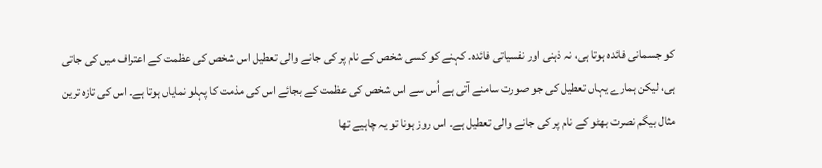کو جسمانی فائدہ ہوتا ہی، نہ ذہنی اور نفسیاتی فائدہ۔ کہنے کو کسی شخص کے نام پر کی جانے والی تعطیل اس شخص کی عظمت کے اعتراف میں کی جاتی ہی، لیکن ہمارے یہاں تعطیل کی جو صورت سامنے آتی ہے اُس سے اس شخص کی عظمت کے بجائے اس کی مذمت کا پہلو نمایاں ہوتا ہے۔ اس کی تازہ ترین مثال بیگم نصرت بھٹو کے نام پر کی جانے والی تعطیل ہے۔ اس روز ہونا تو یہ چاہیے تھا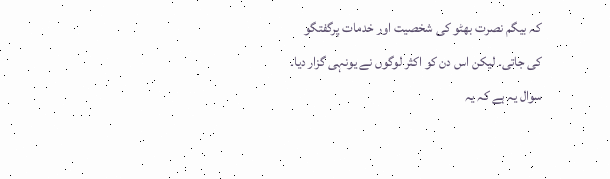کہ بیگم نصرت بھٹو کی شخصیت اور خدمات پرگفتگو کی جاتی۔ لیکن اس دن کو اکثر لوگوں نے یونہی گزار دیا۔ سوال یہ ہے کہ یہ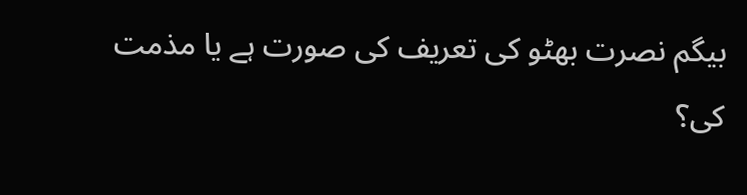بیگم نصرت بھٹو کی تعریف کی صورت ہے یا مذمت کی؟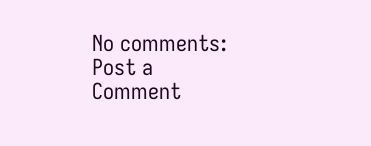No comments:
Post a Comment